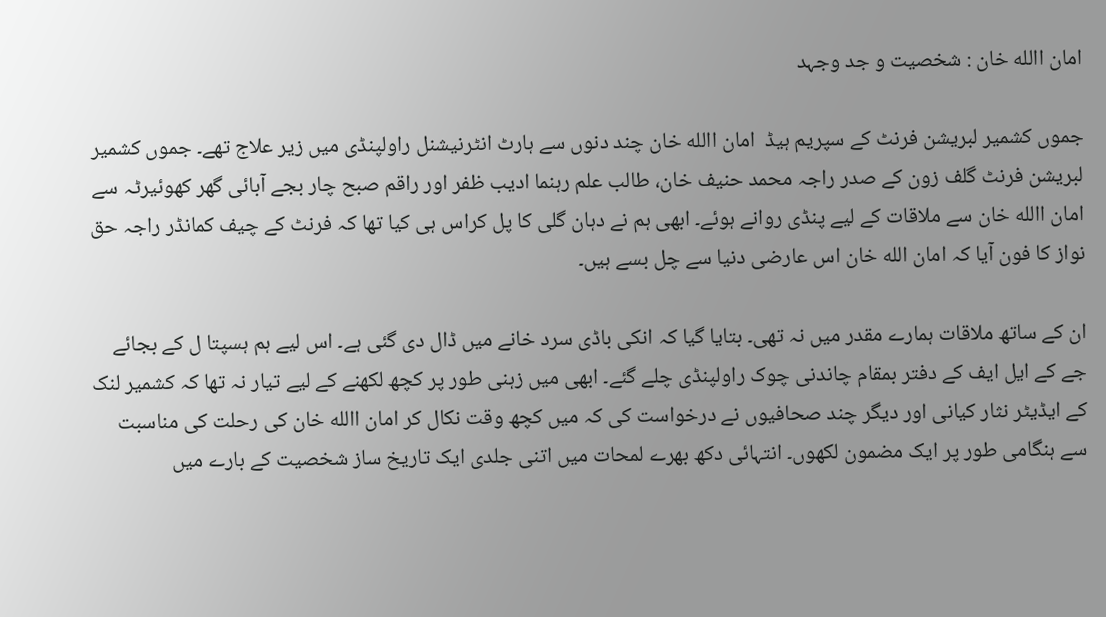امان االله خان : شخصیت و جد وجہد

جموں کشمیر لبریشن فرنٹ کے سپریم ہیڈ  امان االله خان چند دنوں سے ہارٹ انٹرنیشنل راولپنڈی میں زیر علاج تھے۔ جموں کشمیر لبریشن فرنٹ گلف زون کے صدر راجہ محمد حنیف خان، طالب علم رہنما ادیب ظفر اور راقم صبح چار بجے آبائی گھر کھوئیرٹہ سے امان االله خان سے ملاقات کے لیے پنڈی روانے ہوئے۔ ابھی ہم نے دہان گلی کا پل کراس ہی کیا تھا کہ فرنٹ کے چیف کمانڈر راجہ حق نواز کا فون آیا کہ امان الله خان اس عارضی دنیا سے چل بسے ہیں۔

ان کے ساتھ ملاقات ہمارے مقدر میں نہ تھی۔ بتایا گیا کہ انکی باڈی سرد خانے میں ڈال دی گئی ہے۔ اس لیے ہم ہسپتا ل کے بجائے جے کے ایل ایف کے دفتر بمقام چاندنی چوک راولپنڈی چلے گئے۔ ابھی میں زہنی طور پر کچھ لکھنے کے لیے تیار نہ تھا کہ کشمیر لنک کے ایڈیٹر نثار کیانی اور دیگر چند صحافیوں نے درخواست کی کہ میں کچھ وقت نکال کر امان االله خان کی رحلت کی مناسبت سے ہنگامی طور پر ایک مضمون لکھوں۔ انتہائی دکھ بھرے لمحات میں اتنی جلدی ایک تاریخ ساز شخصیت کے بارے میں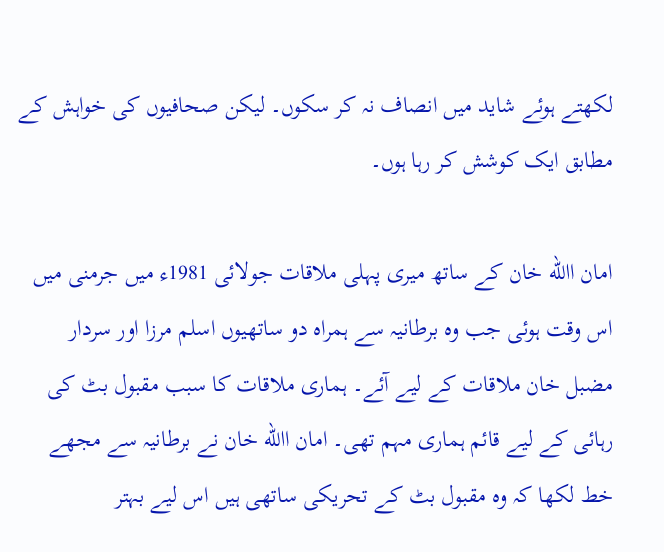لکھتے ہوئے شاید میں انصاف نہ کر سکوں۔ لیکن صحافیوں کی خواہش کے مطابق ایک کوشش کر رہا ہوں۔

امان االله خان کے ساتھ میری پہلی ملاقات جولائی 1981ء میں جرمنی میں اس وقت ہوئی جب وہ برطانیہ سے ہمراہ دو ساتھیوں اسلم مرزا اور سردار مضبل خان ملاقات کے لیے آئے۔ ہماری ملاقات کا سبب مقبول بٹ کی رہائی کے لیے قائم ہماری مہم تھی۔ امان االله خان نے برطانیہ سے مجھے خط لکھا کہ وہ مقبول بٹ کے تحریکی ساتھی ہیں اس لیے بہتر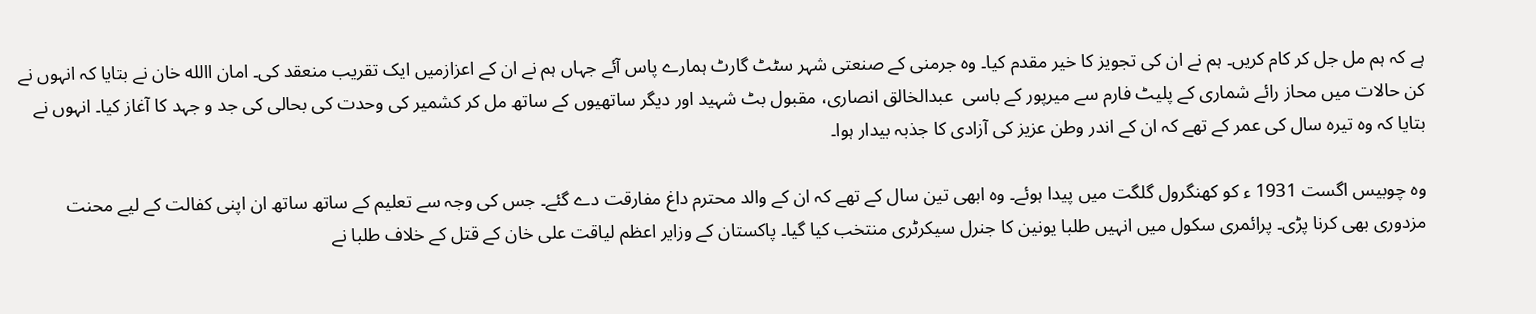ہے کہ ہم مل جل کر کام کریں۔ ہم نے ان کی تجویز کا خیر مقدم کیا۔ وہ جرمنی کے صنعتی شہر سٹٹ گارٹ ہمارے پاس آئے جہاں ہم نے ان کے اعزازمیں ایک تقریب منعقد کی۔ امان االله خان نے بتایا کہ انہوں نے کن حالات میں محاز رائے شماری کے پلیٹ فارم سے میرپور کے باسی  عبدالخالق انصاری، مقبول بٹ شہید اور دیگر ساتھیوں کے ساتھ مل کر کشمیر کی وحدت کی بحالی کی جد و جہد کا آغاز کیا۔ انہوں نے بتایا کہ وہ تیرہ سال کی عمر کے تھے کہ ان کے اندر وطن عزیز کی آزادی کا جذبہ بیدار ہوا۔

وہ چوبیس اگست 1931 ء کو کھنگرول گلگت میں پیدا ہوئے۔ وہ ابھی تین سال کے تھے کہ ان کے والد محترم داغ مفارقت دے گئے۔ جس کی وجہ سے تعلیم کے ساتھ ساتھ ان اپنی کفالت کے لیے محنت مزدوری بھی کرنا پڑی۔ پرائمری سکول میں انہیں طلبا یونین کا جنرل سیکرٹری منتخب کیا گیا۔ پاکستان کے وزایر اعظم لیاقت علی خان کے قتل کے خلاف طلبا نے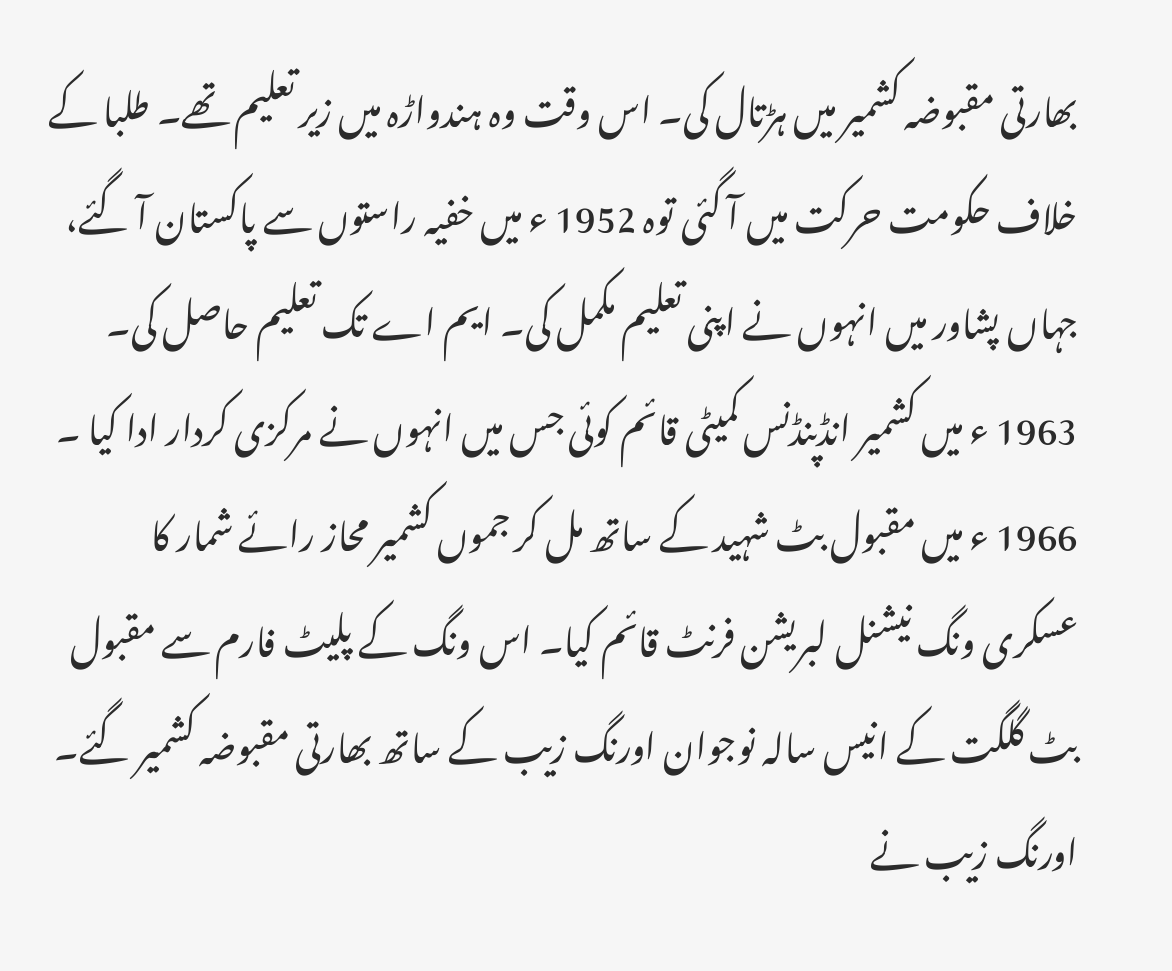بھارتی مقبوضہ کشمیر میں ہڑتال کی۔ اس وقت وہ ہندواڑہ میں زیر تعلیم تھے۔ طلبا کے خلاف حکومت حرکت میں آ گئی توہ 1952 ء میں خفیہ راستوں سے پاکستان آ گئے، جہاں پشاور میں انہوں نے اپنی تعلیم مکمل کی۔ ایم اے تک تعلیم حاصل کی۔ 1963 ء میں کشمیر انڈپنڈنس کمیٹی قائم کوئی جس میں انہوں نے مرکزی کردار ادا کیا ۔ 1966 ء میں مقبول بٹ شہید کے ساتھ مل کر جموں کشمیر محاز رائے شمار کا عسکری ونگ نیشنل لبریشن فرنٹ قائم کیا۔ اس ونگ کے پلیٹ فارم سے مقبول بٹ گلگت کے انیس سالہ نوجوان اورنگ زیب کے ساتھ بھارتی مقبوضہ کشمیر گئے۔ اورنگ زیب نے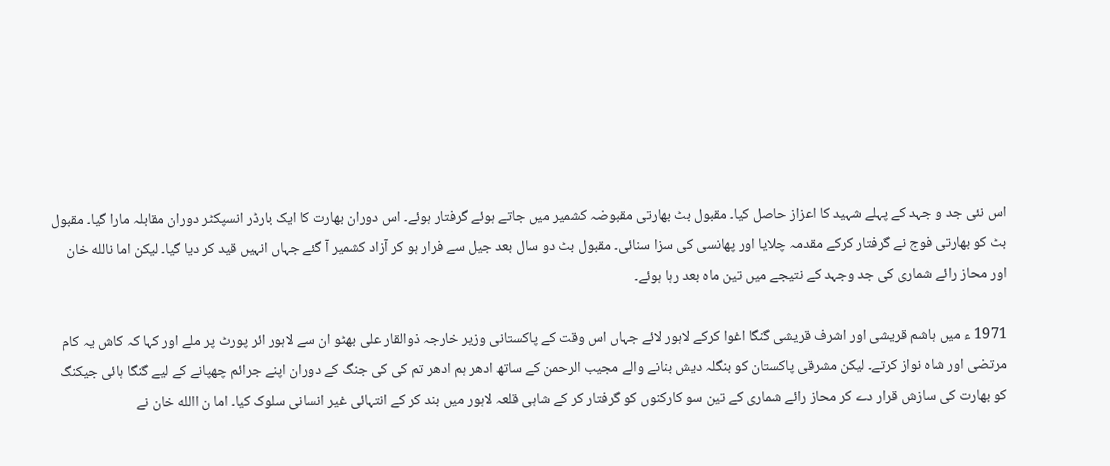اس نئی جد و جہد کے پہلے شہید کا اعزاز حاصل کیا۔ مقبول بٹ بھارتی مقبوضہ کشمیر میں جاتے ہوئے گرفتار ہوئے۔ اس دوران بھارت کا ایک بارڈر انسپکٹر دوران مقابلہ مارا گیا۔ مقبول بٹ کو بھارتی فوج نے گرفتار کرکے مقدمہ چلایا اور پھانسی کی سزا سنائی۔ مقبول بٹ دو سال بعد جیل سے فرار ہو کر آزاد کشمیر آ گئے جہاں انہیں قید کر دیا گیا۔ لیکن اما نالله خان اور محاز رائے شماری کی جد وجہد کے نتیجے میں تین ماہ بعد رہا ہوئے۔

1971 ء میں ہاشم قریشی اور اشرف قریشی گنگا اغوا کرکے لاہور لائے جہاں اس وقت کے پاکستانی وزیر خارجہ ذوالقار علی بھٹو ان سے لاہور ائر پورٹ پر ملے اور کہا کہ کاش یہ کام  مرتضی اور شاہ نواز کرتے۔ لیکن مشرقی پاکستان کو بنگلہ دیش بنانے والے مجیب الرحمن کے ساتھ ادھر ہم ادھر تم کی کی جنگ کے دوران اپنے جرائم چھپانے کے لیے گنگا ہائی جیکنگ کو بھارت کی سازش قرار دے کر محاز رائے شماری کے تین سو کارکنوں کو گرفتار کر کے شاہی قلعہ لاہور میں بند کر کے انتہائی غیر انسانی سلوک کیا۔ اما ن االله خان نے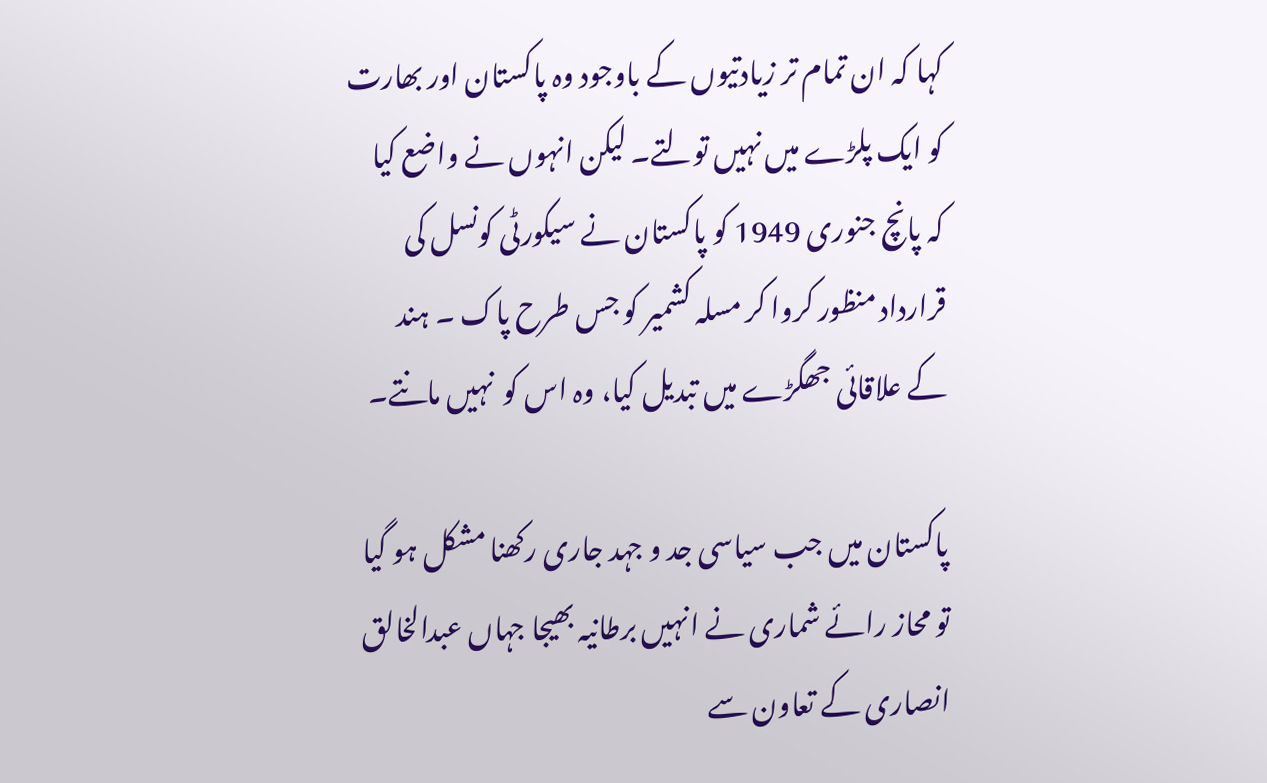کہا کہ ان تمام تر زیادتیوں کے باوجود وہ پاکستان اور بھارت کو ایک پلڑے میں نہیں تولتے۔ لیکن انہوں نے واضع کیا کہ پانچ جنوری 1949 کو پاکستان نے سیکورٹی کونسل کی قرارداد منظور کروا کر مسلہ کشمیر کو جس طرح پاک ۔ ہند کے علاقائی جھگڑے میں تبدیل کیا، وہ اس کو  نہیں مانتے۔

پاکستان میں جب سیاسی جد و جہد جاری رکھنا مشکل ہو گیا تو محاز رائے شماری نے انہیں برطانیہ بھیجا جہاں عبدالخالق انصاری کے تعاون سے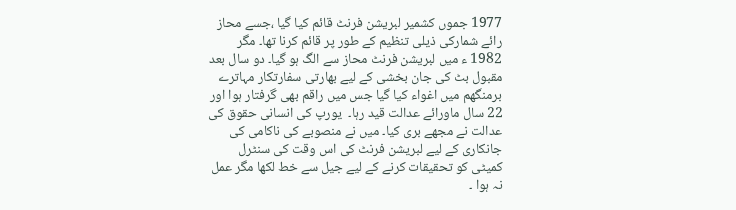1977 جموں کشمیر لبریشن فرنٹ قائم کیا گیا ،جسے محاز رائے شمارکی ذیلی تنظیم کے طور پر قائم کرنا تھا۔ مگر 1982 ء میں لبریشن فرنٹ محاز سے الگ ہو گیا۔ دو سال بعد مقبول بٹ کی جان بخشی کے لیے بھارتی سفارتکار مہاترے برمنگھم میں اغواء کیا گیا جس میں راقم بھی گرفتار ہوا اور 22 سال ماورائے عدالت قید رہا۔  یورپ کی انسانی حقوق کی عدالت نے مجھے بری کیا۔ میں نے منصوبے کی ناکامی کی جانکاری کے لیے لبریشن فرنٹ کی اس وقت کی سنٹرل کمیٹی کو تحقیقات کرنے کے لیے جیل سے خط لکھا مگر عمل نہ ہوا ۔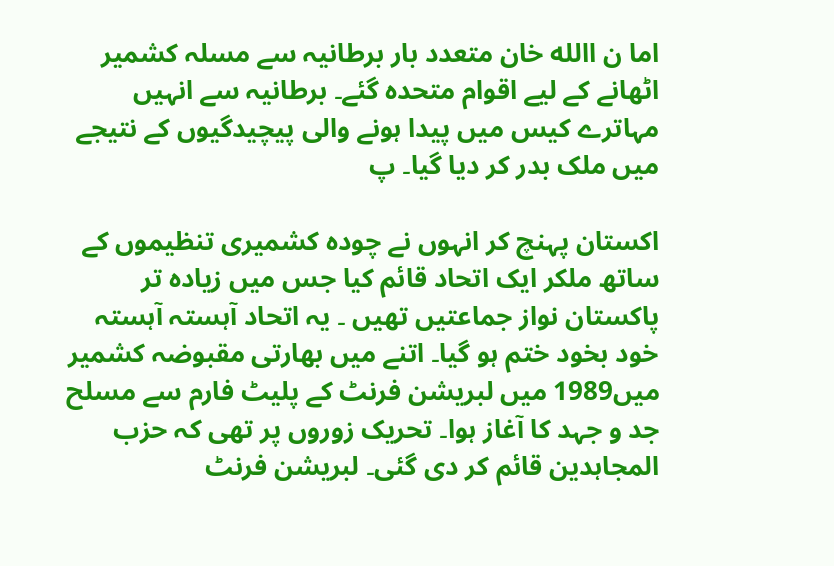اما ن االله خان متعدد بار برطانیہ سے مسلہ کشمیر اٹھانے کے لیے اقوام متحدہ گئے۔ برطانیہ سے انہیں مہاترے کیس میں پیدا ہونے والی پیچیدگیوں کے نتیجے میں ملک بدر کر دیا گیا۔ پ

اکستان پہنچ کر انہوں نے چودہ کشمیری تنظیموں کے ساتھ ملکر ایک اتحاد قائم کیا جس میں زیادہ تر پاکستان نواز جماعتیں تھیں ۔ یہ اتحاد آہستہ آہستہ خود بخود ختم ہو گیا۔ اتنے میں بھارتی مقبوضہ کشمیر میں1989 میں لبریشن فرنٹ کے پلیٹ فارم سے مسلح جد و جہد کا آغاز ہوا۔ تحریک زوروں پر تھی کہ حزب المجاہدین قائم کر دی گئی۔ لبریشن فرنٹ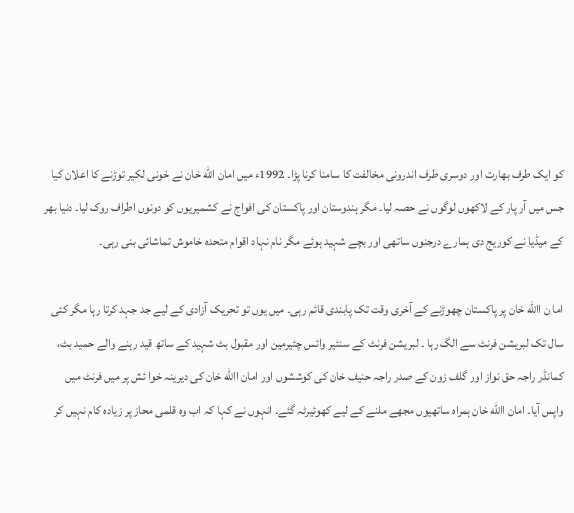کو ایک طرف بھارت اور دوسری طرف اندرونی مخالفت کا سامنا کرنا پڑا۔ 1992ء میں امان الله خان نے خونی لکیر توڑنے کا اعلان کیا جس میں آر پار کے لاکھوں لوگوں نے حصہ لیا۔ مگر ہندوستان اور پاکستان کی افواج نے کشمیریوں کو دونوں اطراف روک لیا۔ دنیا بھر کے میڈیا نے کوریج دی ہمارے درجنوں ساتھی اور بچے شہید ہوئے مگر نام نہاد اقوام متحدہ خاموش تماشائی بنی رہی۔

اما ن االله خان پر پاکستان چھوڑنے کے آخری وقت تک پابندی قائم رہی۔ میں یوں تو تحریک آزادی کے لیے جد جہد کرتا رہا مگر کئی سال تک لبریشن فرنٹ سے الگ رہا ۔ لبریشن فرنٹ کے سنئیر وائس چئیرمین اور مقبول بٹ شہید کے ساتھ قید رہنے والے حمید بٹ، کمانڈر راجہ حق نواز اور گلف زون کے صدر راجہ حنیف خان کی کوششوں اور امان االله خان کی دیرینہ خوا ئش پر میں فرنٹ میں واپس آیا۔ امان االله خان ہمراہ ساتھیوں مجھے ملنے کے لیے کھوئیرٹہ گئے۔ انہوں نے کہا کہ اب وہ قلمی محاز پر زیادہ کام نہیں کر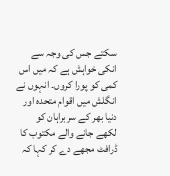سکتے جس کی وجہ سے انکی خواہش ہے کہ میں اس کمی کو پورا کروں۔ انہوں نے انگلش میں اقوام متحدہ اور دنیا بھر کے سربراہان کو لکھے جانے والے مکتوب کا ڈرافٹ مجھے دے کر کہا کہ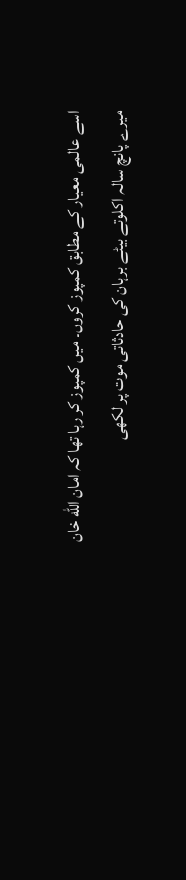اسے عالمی معیار کے مطابق کمپوز کروں۔ میں کمپوز کر رہا تھا کہ امان الله خان میرے پانچ سالہ اکلوتے بیٹے برہان کی حادثاتی موت پر لکھی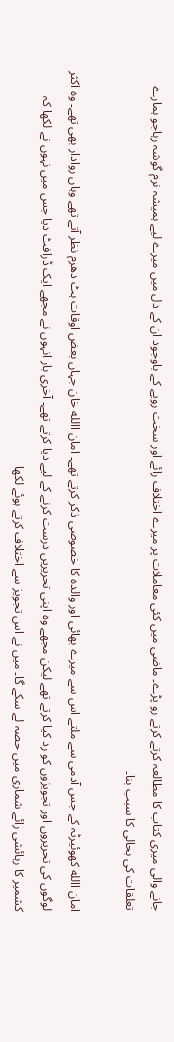جانے والی میری کتاب کا مطالعہ کرتے کرتے رو پڑے۔ ماضی میں کئی معاملات پر میرے اختلاف رائے اور سخت رویے کے باوجود ان کے دل میں میرے لیے ہمیشہ نرم گوشہ رہاجو ہمارے تعلقات کی بحالی کا سبب بنا۔

امان االله کھوئیرٹہ کے جس آدمی سے ملتے اس سے میرے بھائی اور والدہ کا خصوصی ذکر کرتے تھے۔ امان االله خان جہاں بعض اوقات ہٹ دھرم نظر آتے تھے وہاں روادار بھی تھے۔ وہ اکثر لوگوں کی تحریروں اور تجویزوں کو رد کیا کرتے تھے لیکن مجھے وہ اپنی تحریریں درست کرنے کے لیے دیا کرتے تھے۔ آخری بار انہوں نے مجھے ایک ڈرافٹ دیا جس میں نہوں نے لکھا کہ کشمیر کا رہائشی رائے شماری میں حصہ لے سکے گا۔ میں نے اس تجویز سے اختلاف کرتے ہوئے لکھا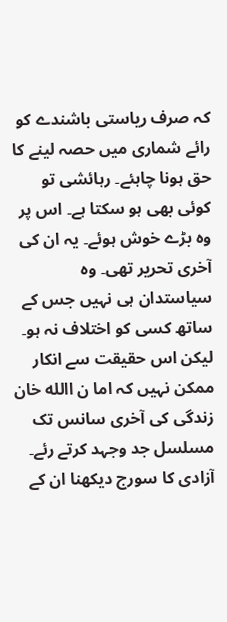کہ صرف ریاستی باشندے کو رائے شماری میں حصہ لینے کا حق ہونا چاہئے۔ رہائشی تو کوئی بھی ہو سکتا ہے۔ اس پر وہ بڑے خوش ہوئے۔ یہ ان کی آخری تحریر تھی۔ وہ سیاستدان ہی نہیں جس کے ساتھ کسی کو اختلاف نہ ہو۔ لیکن اس حقیقت سے انکار ممکن نہیں کہ اما ن االله خان زندگی کی آخری سانس تک مسلسل جد وجہد کرتے رئے۔ آزادی کا سورج دیکھنا ان کے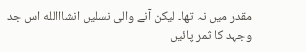مقدر میں نہ تھا۔ لیکن آنے والی نسلیں انشااالله اس جد وجہد کا ثمر پائیں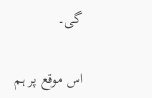گی۔

اس موقع پر ہم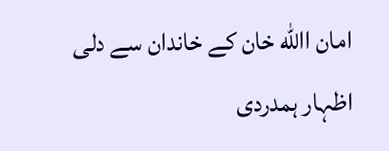امان االله خان کے خاندان سے دلی اظہار ہمدردی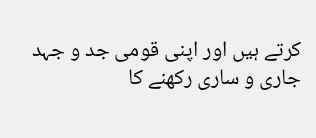کرتے ہیں اور اپنی قومی جد و جہد جاری و ساری رکھنے کا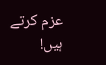عزم کرتے ہیں!